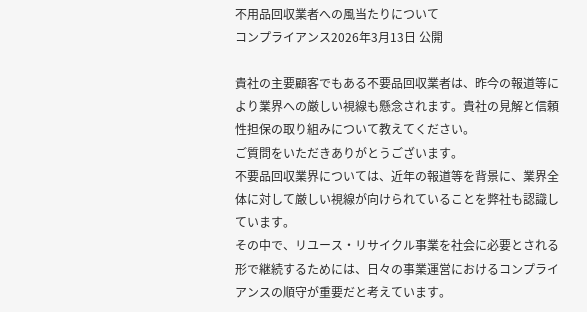不用品回収業者への風当たりについて
コンプライアンス2026年3月13日 公開

貴社の主要顧客でもある不要品回収業者は、昨今の報道等により業界への厳しい視線も懸念されます。貴社の見解と信頼性担保の取り組みについて教えてください。
ご質問をいただきありがとうございます。
不要品回収業界については、近年の報道等を背景に、業界全体に対して厳しい視線が向けられていることを弊社も認識しています。
その中で、リユース・リサイクル事業を社会に必要とされる形で継続するためには、日々の事業運営におけるコンプライアンスの順守が重要だと考えています。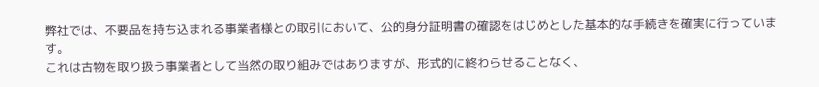弊社では、不要品を持ち込まれる事業者様との取引において、公的身分証明書の確認をはじめとした基本的な手続きを確実に行っています。
これは古物を取り扱う事業者として当然の取り組みではありますが、形式的に終わらせることなく、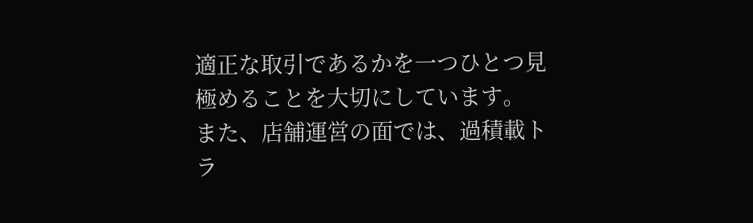適正な取引であるかを一つひとつ見極めることを大切にしています。
また、店舗運営の面では、過積載トラ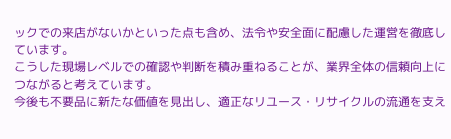ックでの来店がないかといった点も含め、法令や安全面に配慮した運営を徹底しています。
こうした現場レベルでの確認や判断を積み重ねることが、業界全体の信頼向上につながると考えています。
今後も不要品に新たな価値を見出し、適正なリユース・リサイクルの流通を支え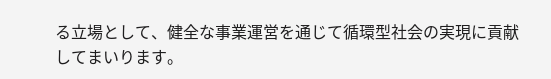る立場として、健全な事業運営を通じて循環型社会の実現に貢献してまいります。